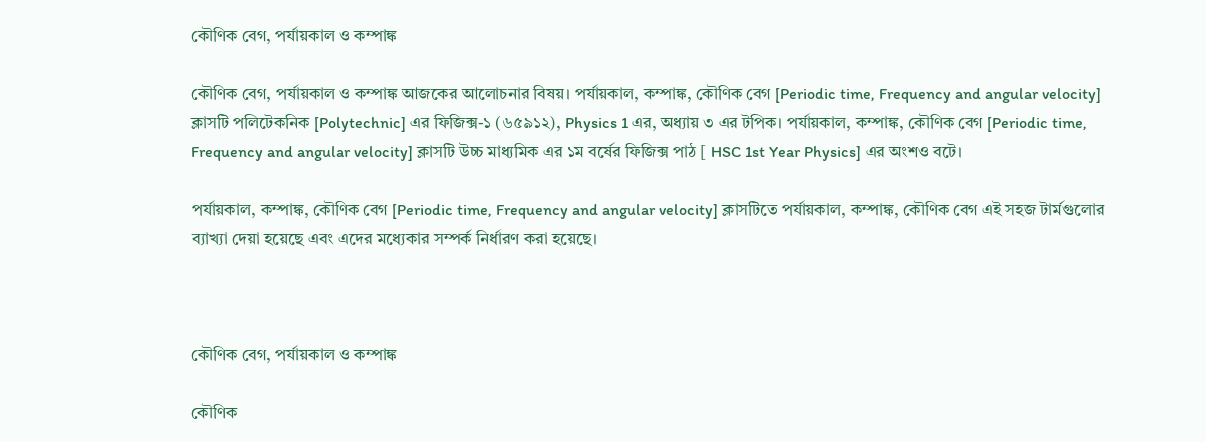কৌণিক বেগ, পর্যায়কাল ও কম্পাঙ্ক

কৌণিক বেগ, পর্যায়কাল ও কম্পাঙ্ক আজকের আলোচনার বিষয়। পর্যায়কাল, কম্পাঙ্ক, কৌণিক বেগ [Periodic time, Frequency and angular velocity] ক্লাসটি পলিটেকনিক [Polytechnic] এর ফিজিক্স-১ (৬৫৯১২), Physics 1 এর, অধ্যায় ৩ এর টপিক। পর্যায়কাল, কম্পাঙ্ক, কৌণিক বেগ [Periodic time, Frequency and angular velocity] ক্লাসটি উচ্চ মাধ্যমিক এর ১ম বর্ষের ফিজিক্স পাঠ [ HSC 1st Year Physics] এর অংশও বটে।

পর্যায়কাল, কম্পাঙ্ক, কৌণিক বেগ [Periodic time, Frequency and angular velocity] ক্লাসটিতে পর্যায়কাল, কম্পাঙ্ক, কৌণিক বেগ এই সহজ টার্মগুলোর ব্যাখ্যা দেয়া হয়েছে এবং এদের মধ্যেকার সম্পর্ক নির্ধারণ করা হয়েছে।



কৌণিক বেগ, পর্যায়কাল ও কম্পাঙ্ক

কৌণিক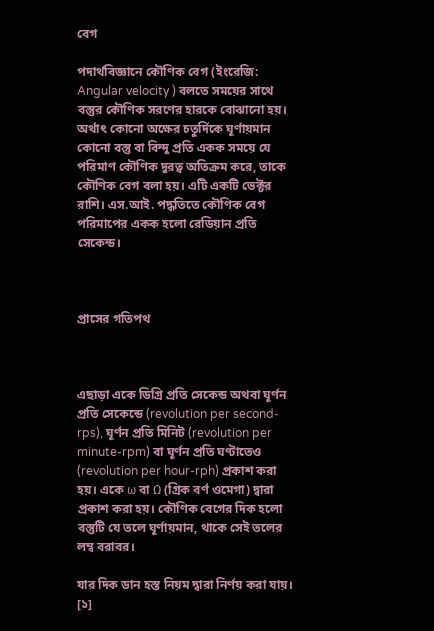বেগ

পদার্থবিজ্ঞানে কৌণিক বেগ (ইংরেজি: Angular velocity ) বলতে সময়ের সাথে বস্তুর কৌণিক সরণের হারকে বোঝানো হয়। অর্থাৎ কোনো অক্ষের চতুর্দিকে ঘূর্ণায়মান কোনো বস্তু বা বিন্দু প্রতি একক সময়ে যে পরিমাণ কৌণিক দুরত্ব অতিক্রম করে, তাকে কৌণিক বেগ বলা হয়। এটি একটি ভেক্টর রাশি। এস.আই. পদ্ধতিতে কৌণিক বেগ পরিমাপের একক হলো রেডিয়ান প্রতি সেকেন্ড।



প্রাসের গতিপথ



এছাড়া একে ডিগ্রি প্রতি সেকেন্ড অথবা ঘূর্ণন প্রতি সেকেন্ডে (revolution per second- rps), ঘূর্ণন প্রতি মিনিট (revolution per minute-rpm) বা ঘূর্ণন প্রতি ঘণ্টাতেও (revolution per hour-rph) প্রকাশ করা হয়। একে ω বা Ω (গ্রিক বর্ণ ওমেগা) দ্বারা প্রকাশ করা হয়। কৌণিক বেগের দিক হলো বস্তুটি যে তলে ঘূর্ণায়মান, থাকে সেই তলের লম্ব বরাবর।

যার দিক ডান হস্ত নিয়ম দ্বারা নির্ণয় করা যায়। [১]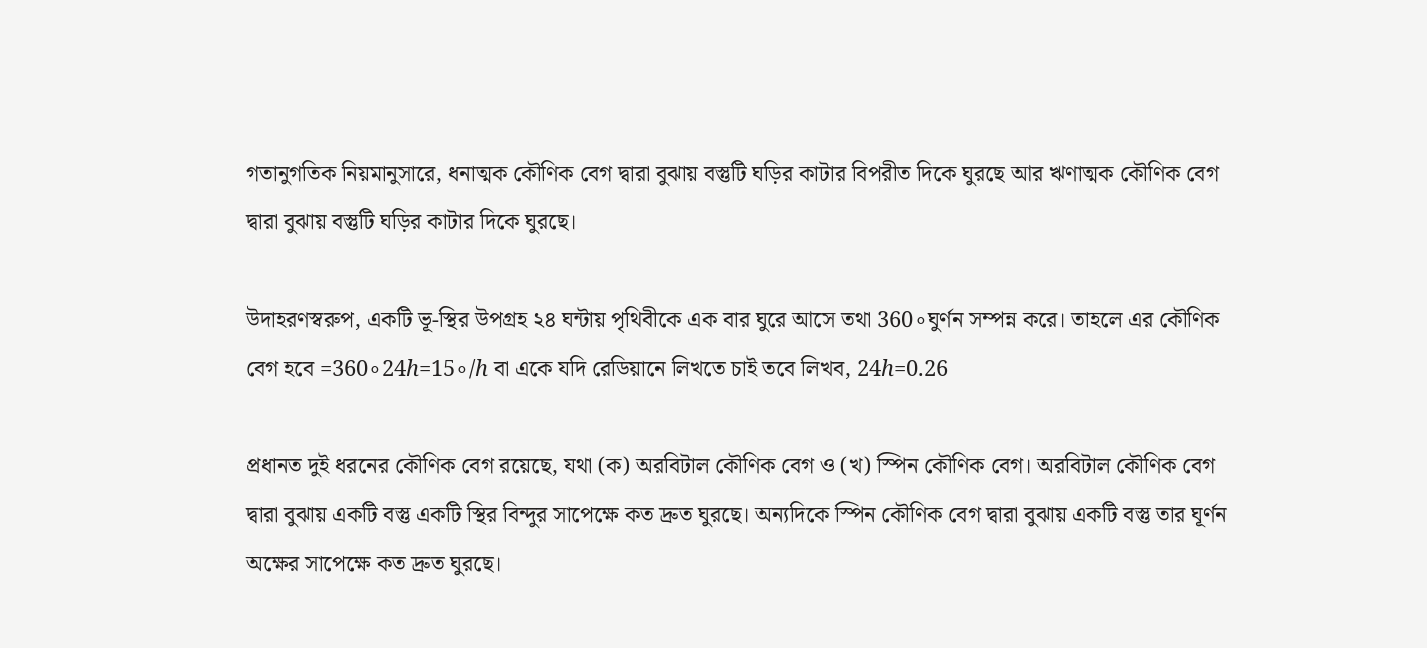গতানুগতিক নিয়মানুসারে, ধনাত্মক কৌণিক বেগ দ্বারা বুঝায় বস্তুটি ঘড়ির কাটার বিপরীত দিকে ঘুরছে আর ঋণাত্মক কৌণিক বেগ দ্বারা বুঝায় বস্তুটি ঘড়ির কাটার দিকে ঘুরছে।

উদাহরণস্বরুপ, একটি ভূ-স্থির উপগ্রহ ২৪ ঘন্টায় পৃথিবীকে এক বার ঘুরে আসে তথা 360∘ঘুর্ণন সম্পন্ন করে। তাহলে এর কৌণিক বেগ হবে =360∘24ℎ=15∘/ℎ বা একে যদি রেডিয়ানে লিখতে চাই তবে লিখব, 24ℎ=0.26

প্রধানত দুই ধরনের কৌণিক বেগ রয়েছে, যথা (ক) অরবিটাল কৌণিক বেগ ও (খ) স্পিন কৌণিক বেগ। অরবিটাল কৌণিক বেগ দ্বারা বুঝায় একটি বস্তু একটি স্থির বিন্দুর সাপেক্ষে কত দ্রুত ঘুরছে। অন্যদিকে স্পিন কৌণিক বেগ দ্বারা বুঝায় একটি বস্তু তার ঘূর্ণন অক্ষের সাপেক্ষে কত দ্রুত ঘুরছে।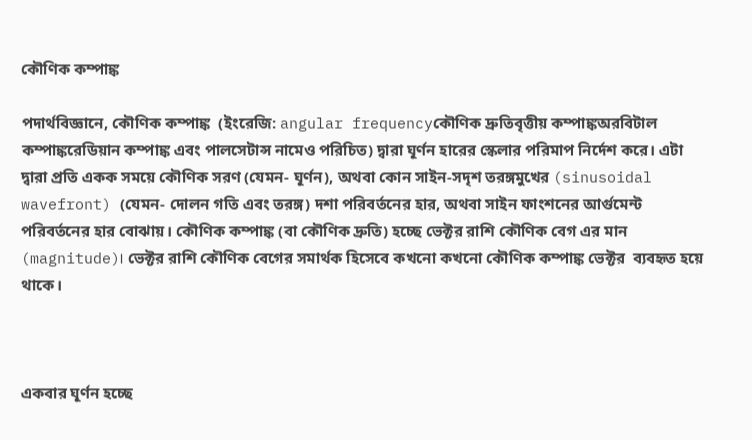কৌণিক কম্পাঙ্ক

পদার্থবিজ্ঞানে, কৌণিক কম্পাঙ্ক  (ইংরেজি: angular frequencyকৌণিক দ্রুতিবৃত্তীয় কম্পাঙ্কঅরবিটাল কম্পাঙ্করেডিয়ান কম্পাঙ্ক এবং পালসেটান্স নামেও পরিচিত) দ্বারা ঘূর্ণন হারের স্কেলার পরিমাপ নির্দেশ করে। এটা দ্বারা প্রতি একক সময়ে কৌণিক সরণ (যেমন- ঘূর্ণন), অথবা কোন সাইন-সদৃশ তরঙ্গমুখের (sinusoidal wavefront) (যেমন- দোলন গতি এবং তরঙ্গ) দশা পরিবর্তনের হার, অথবা সাইন ফাংশনের আর্গুমেন্ট পরিবর্তনের হার বোঝায়। কৌণিক কম্পাঙ্ক (বা কৌণিক দ্রুতি) হচ্ছে ভেক্টর রাশি কৌণিক বেগ এর মান (magnitude)। ভেক্টর রাশি কৌণিক বেগের সমার্থক হিসেবে কখনো কখনো কৌণিক কম্পাঙ্ক ভেক্টর  ব্যবহৃত হয়ে থাকে।



একবার ঘূর্ণন হচ্ছে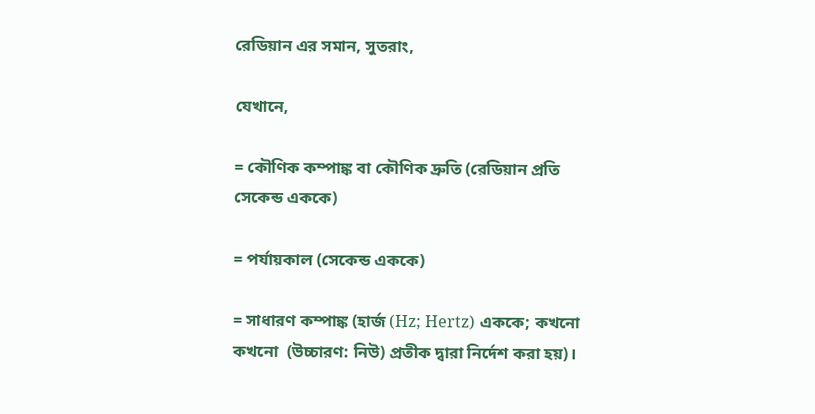রেডিয়ান এর সমান, সুতরাং,

যেখানে,

= কৌণিক কম্পাঙ্ক বা কৌণিক দ্রুতি (রেডিয়ান প্রতি সেকেন্ড এককে)

= পর্যায়কাল (সেকেন্ড এককে)

= সাধারণ কম্পাঙ্ক (হার্জ (Hz; Hertz) এককে; কখনো কখনো  (উচ্চারণ: নিউ) প্রতীক দ্বারা নির্দেশ করা হয়)।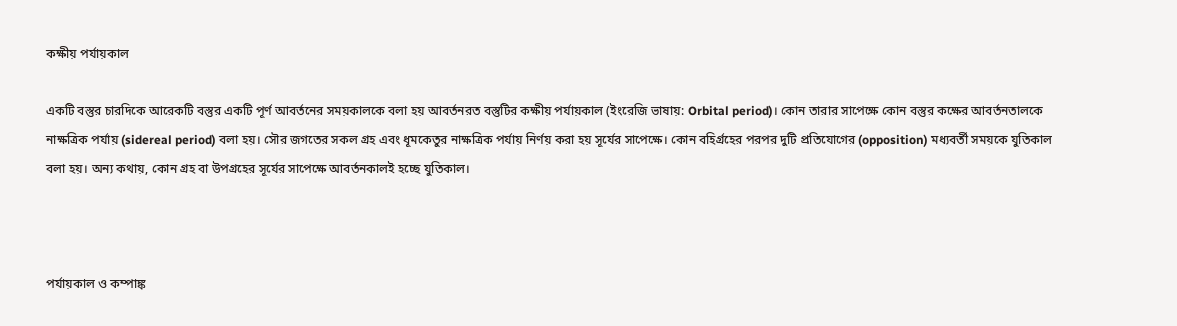কক্ষীয় পর্যায়কাল

একটি বস্তুর চারদিকে আরেকটি বস্তুর একটি পূর্ণ আবর্তনের সময়কালকে বলা হয় আবর্তনরত বস্তুটির কক্ষীয় পর্যায়কাল (ইংরেজি ভাষায়: Orbital period)। কোন তারার সাপেক্ষে কোন বস্তুর কক্ষের আবর্তনতালকে নাক্ষত্রিক পর্যায় (sidereal period) বলা হয়। সৌর জগতের সকল গ্রহ এবং ধূমকেতুর নাক্ষত্রিক পর্যায় নির্ণয় করা হয় সূর্যের সাপেক্ষে। কোন বহির্গ্রহের পরপর দুটি প্রতিযোগের (opposition) মধ্যবর্তী সময়কে যুতিকাল বলা হয়। অন্য কথায়, কোন গ্রহ বা উপগ্রহের সূর্যের সাপেক্ষে আবর্তনকালই হচ্ছে যুতিকাল।



পর্যায়কাল ও কম্পাঙ্ক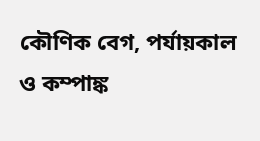কৌণিক বেগ, পর্যায়কাল ও কম্পাঙ্ক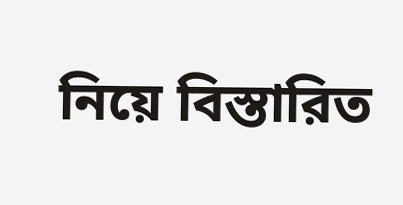নিয়ে বিস্তারিত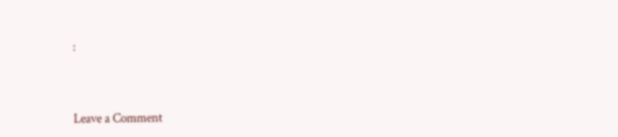:



Leave a Comment